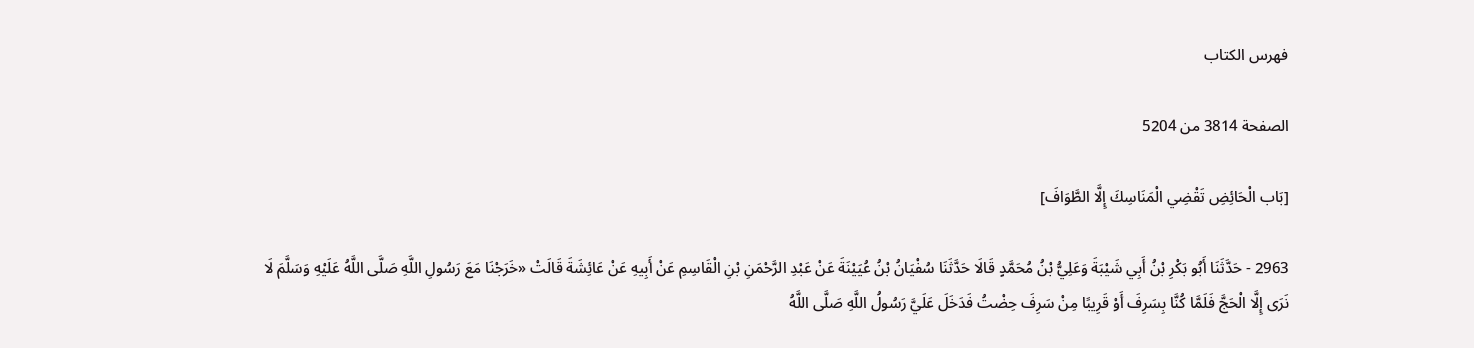فهرس الكتاب

الصفحة 3814 من 5204

[بَاب الْحَائِضِ تَقْضِي الْمَنَاسِكَ إِلَّا الطَّوَافَ]

2963 - حَدَّثَنَا أَبُو بَكْرِ بْنُ أَبِي شَيْبَةَ وَعَلِيُّ بْنُ مُحَمَّدٍ قَالَا حَدَّثَنَا سُفْيَانُ بْنُ عُيَيْنَةَ عَنْ عَبْدِ الرَّحْمَنِ بْنِ الْقَاسِمِ عَنْ أَبِيهِ عَنْ عَائِشَةَ قَالَتْ «خَرَجْنَا مَعَ رَسُولِ اللَّهِ صَلَّى اللَّهُ عَلَيْهِ وَسَلَّمَ لَا نَرَى إِلَّا الْحَجَّ فَلَمَّا كُنَّا بِسَرِفَ أَوْ قَرِيبًا مِنْ سَرِفَ حِضْتُ فَدَخَلَ عَلَيَّ رَسُولُ اللَّهِ صَلَّى اللَّهُ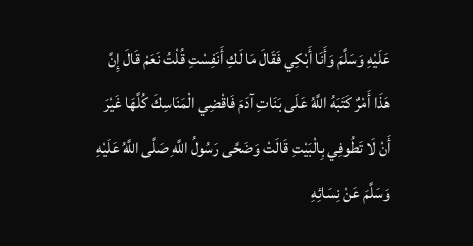عَلَيْهِ وَسَلَّمَ وَأَنَا أَبْكِي فَقَالَ مَا لَكِ أَنَفِسْتِ قُلْتُ نَعَمْ قَالَ إِنَّ هَذَا أَمْرٌ كَتَبَهُ اللَّهُ عَلَى بَنَاتِ آدَمَ فَاقْضِي الْمَنَاسِكَ كُلَّهَا غَيْرَ أَنْ لَا تَطُوفِي بِالْبَيْتِ قَالَتْ وَضَحَّى رَسُولُ اللَّهِ صَلَّى اللَّهُ عَلَيْهِ وَسَلَّمَ عَنْ نِسَائِهِ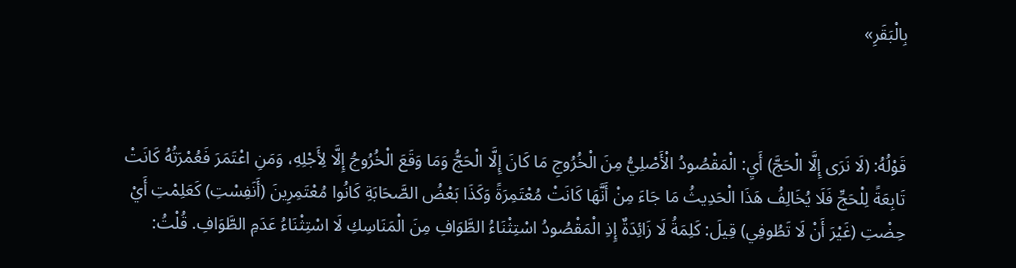بِالْبَقَرِ»



قَوْلُهُ: (لَا نَرَى إِلَّا الْحَجَّ) أَيِ: الْمَقْصُودُ الْأَصْلِيُّ مِنَ الْخُرُوجِ مَا كَانَ إِلَّا الْحَجُّ وَمَا وَقَعَ الْخُرُوجُ إِلَّا لِأَجْلِهِ، وَمَنِ اعْتَمَرَ فَعُمْرَتُهُ كَانَتْ تَابِعَةً لِلْحَجِّ فَلَا يُخَالِفُ هَذَا الْحَدِيثُ مَا جَاءَ مِنْ أَنَّهَا كَانَتْ مُعْتَمِرَةً وَكَذَا بَعْضُ الصَّحَابَةِ كَانُوا مُعْتَمِرِينَ (أَنَفِسْتِ) كَعَلِمْتِ أَيْ حِضْتِ (غَيْرَ أَنْ لَا تَطُوفِي) قِيلَ: كَلِمَةُ لَا زَائِدَةٌ إِذِ الْمَقْصُودُ اسْتِثْنَاءُ الطَّوَافِ مِنَ الْمَنَاسِكِ لَا اسْتِثْنَاءُ عَدَمِ الطَّوَافِ. قُلْتُ: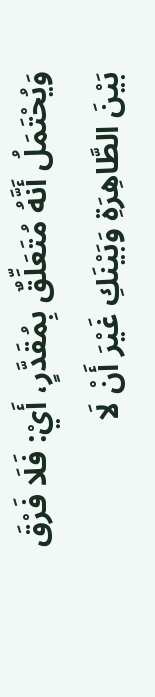وَيُحْتَمَلُ أَنَّهُ مُتَعَلِّقٌ بِمُقَدَّرٍ، أَيْ: فَلَا فَرْقَ بَيْنَ الطَّاهِرَةِ وَبَيْنَكِ غَيْرَ أَنْ لَا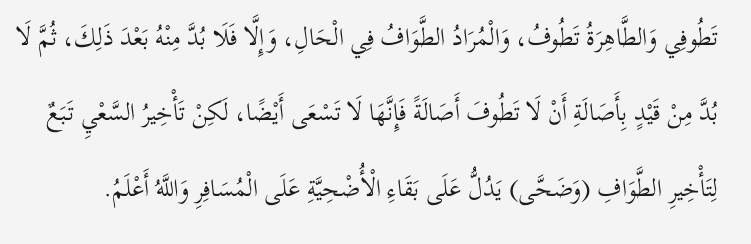تَطُوفِي وَالطَّاهِرَةُ تَطُوفُ، وَالْمُرَادُ الطَّوَافُ فِي الْحَالِ، وَإِلَّا فَلَا بُدَّ مِنْهُ بَعْدَ ذَلِكَ، ثُمَّ لَا بُدَّ مِنْ قَيْدٍ بِأَصَالَةِ أَنْ لَا تَطُوفَ أَصَالَةً فَإِنَّهَا لَا تَسْعَى أَيْضًا، لَكِنْ تَأْخِيرُ السَّعْيِ تَبَعٌ لِتَأْخِيرِ الطَّوَافِ (وَضَحَّى) يَدُلُّ عَلَى بَقَاءِ الْأُضْحِيَّةِ عَلَى الْمُسَافِرِ وَاللَّهُ أَعْلَمُ.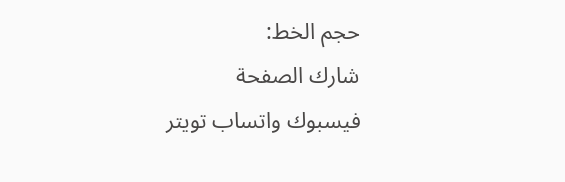حجم الخط:
شارك الصفحة
فيسبوك واتساب تويتر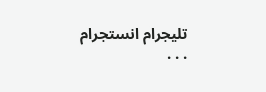تليجرام انستجرام
. . .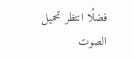فضلًا انتظر تحميل الصوت